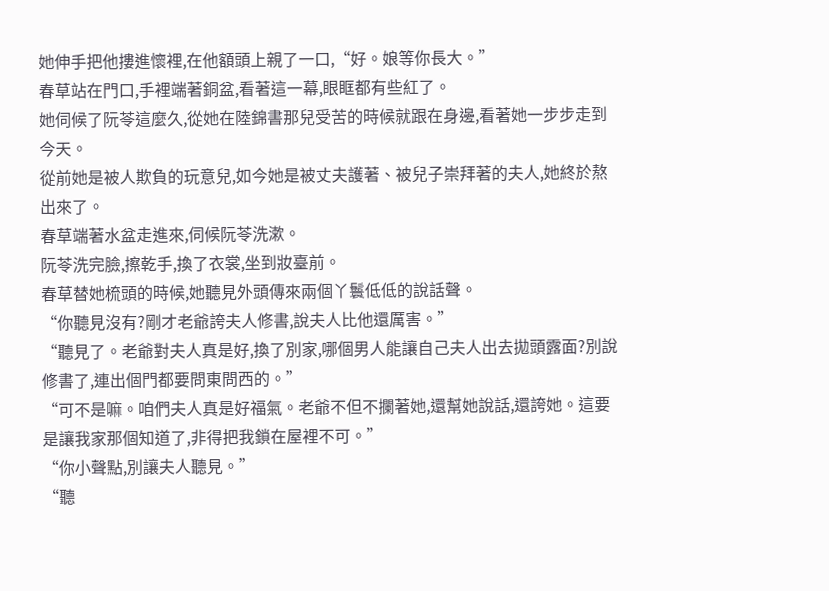她伸手把他摟進懷裡,在他額頭上親了一口,“好。娘等你長大。”
春草站在門口,手裡端著銅盆,看著這一幕,眼眶都有些紅了。
她伺候了阮苓這麼久,從她在陸錦書那兒受苦的時候就跟在身邊,看著她一步步走到今天。
從前她是被人欺負的玩意兒,如今她是被丈夫護著、被兒子崇拜著的夫人,她終於熬出來了。
春草端著水盆走進來,伺候阮苓洗漱。
阮苓洗完臉,擦乾手,換了衣裳,坐到妝臺前。
春草替她梳頭的時候,她聽見外頭傳來兩個丫鬟低低的說話聲。
“你聽見沒有?剛才老爺誇夫人修書,說夫人比他還厲害。”
“聽見了。老爺對夫人真是好,換了別家,哪個男人能讓自己夫人出去拋頭露面?別說修書了,連出個門都要問東問西的。”
“可不是嘛。咱們夫人真是好福氣。老爺不但不攔著她,還幫她說話,還誇她。這要是讓我家那個知道了,非得把我鎖在屋裡不可。”
“你小聲點,別讓夫人聽見。”
“聽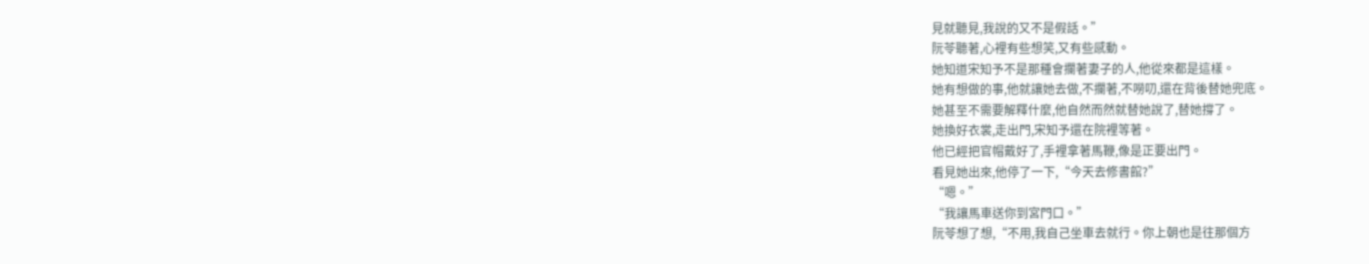見就聽見,我說的又不是假話。”
阮苓聽著,心裡有些想笑,又有些感動。
她知道宋知予不是那種會攔著妻子的人,他從來都是這樣。
她有想做的事,他就讓她去做,不攔著,不嘮叨,還在背後替她兜底。
她甚至不需要解釋什麼,他自然而然就替她說了,替她撐了。
她換好衣裳,走出門,宋知予還在院裡等著。
他已經把官帽戴好了,手裡拿著馬鞭,像是正要出門。
看見她出來,他停了一下,“今天去修書館?”
“嗯。”
“我讓馬車送你到宮門口。”
阮苓想了想,“不用,我自己坐車去就行。你上朝也是往那個方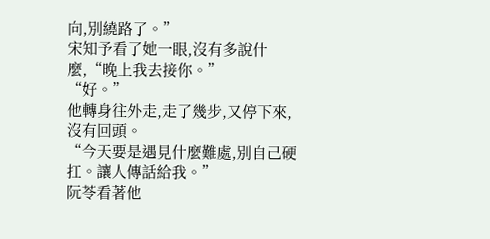向,別繞路了。”
宋知予看了她一眼,沒有多說什麼,“晚上我去接你。”
“好。”
他轉身往外走,走了幾步,又停下來,沒有回頭。
“今天要是遇見什麼難處,別自己硬扛。讓人傳話給我。”
阮苓看著他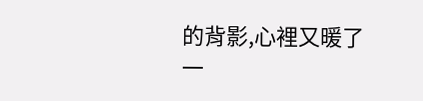的背影,心裡又暖了一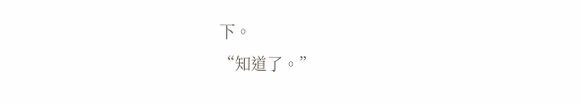下。
“知道了。”